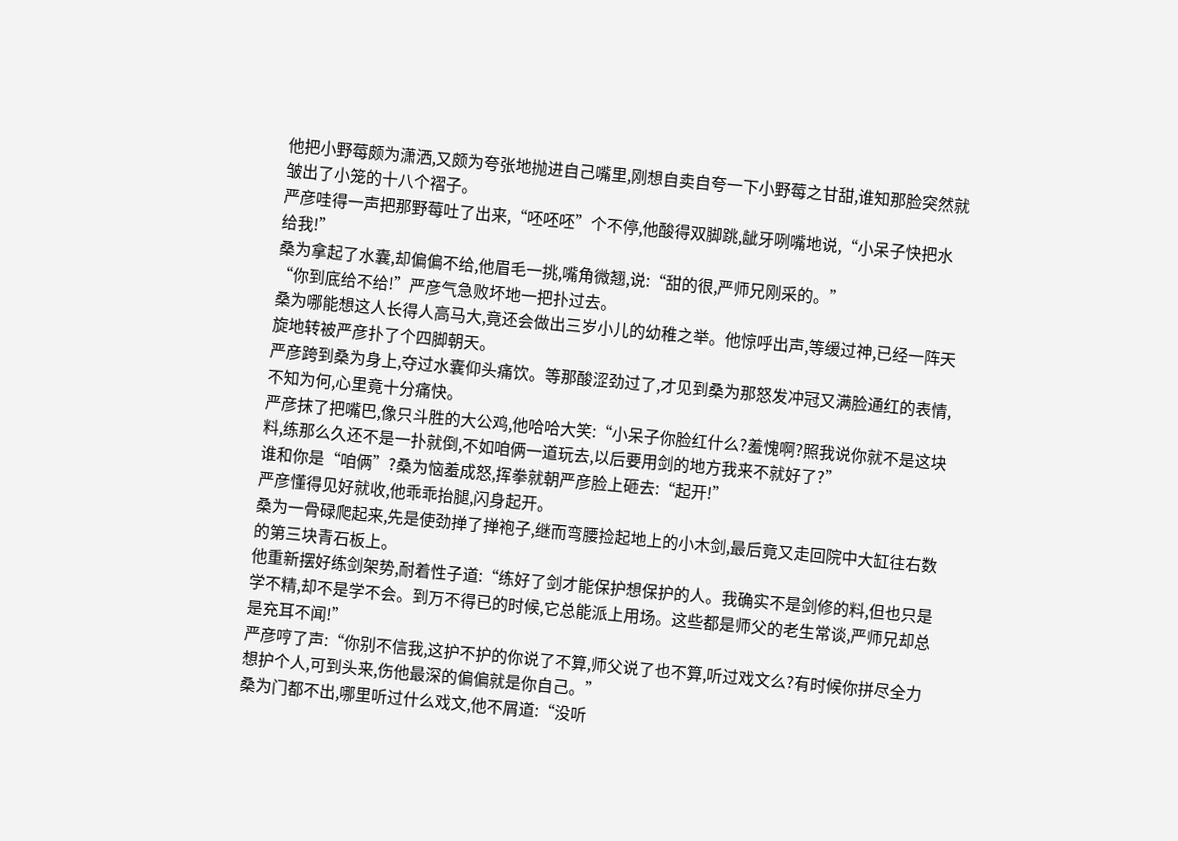他把小野莓颇为潇洒,又颇为夸张地抛进自己嘴里,刚想自卖自夸一下小野莓之甘甜,谁知那脸突然就皱出了小笼的十八个褶子。
严彦哇得一声把那野莓吐了出来,“呸呸呸”个不停,他酸得双脚跳,龇牙咧嘴地说,“小呆子快把水给我!”
桑为拿起了水囊,却偏偏不给,他眉毛一挑,嘴角微翘,说:“甜的很,严师兄刚采的。”
“你到底给不给!”严彦气急败坏地一把扑过去。
桑为哪能想这人长得人高马大,竟还会做出三岁小儿的幼稚之举。他惊呼出声,等缓过神,已经一阵天旋地转被严彦扑了个四脚朝天。
严彦跨到桑为身上,夺过水囊仰头痛饮。等那酸涩劲过了,才见到桑为那怒发冲冠又满脸通红的表情,不知为何,心里竟十分痛快。
严彦抹了把嘴巴,像只斗胜的大公鸡,他哈哈大笑:“小呆子你脸红什么?羞愧啊?照我说你就不是这块料,练那么久还不是一扑就倒,不如咱俩一道玩去,以后要用剑的地方我来不就好了?”
谁和你是“咱俩”?桑为恼羞成怒,挥拳就朝严彦脸上砸去:“起开!”
严彦懂得见好就收,他乖乖抬腿,闪身起开。
桑为一骨碌爬起来,先是使劲掸了掸袍子,继而弯腰捡起地上的小木剑,最后竟又走回院中大缸往右数的第三块青石板上。
他重新摆好练剑架势,耐着性子道:“练好了剑才能保护想保护的人。我确实不是剑修的料,但也只是学不精,却不是学不会。到万不得已的时候,它总能派上用场。这些都是师父的老生常谈,严师兄却总是充耳不闻!”
严彦哼了声:“你别不信我,这护不护的你说了不算,师父说了也不算,听过戏文么?有时候你拼尽全力想护个人,可到头来,伤他最深的偏偏就是你自己。”
桑为门都不出,哪里听过什么戏文,他不屑道:“没听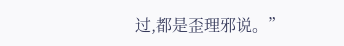过,都是歪理邪说。”